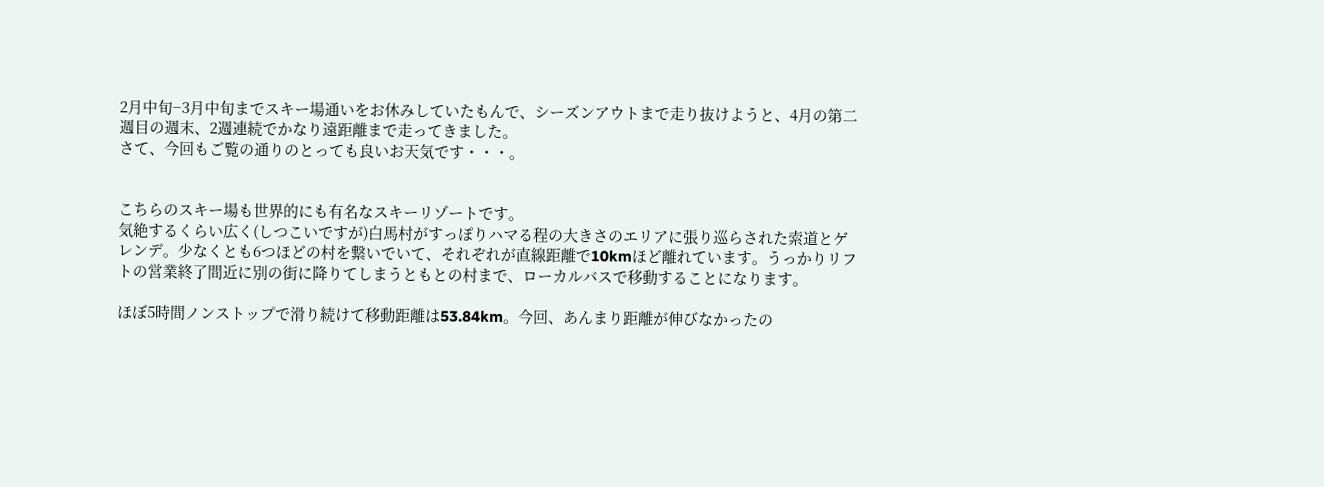2月中旬−3月中旬までスキー場通いをお休みしていたもんで、シーズンアウトまで走り抜けようと、4月の第二週目の週末、2週連続でかなり遠距離まで走ってきました。
さて、今回もご覧の通りのとっても良いお天気です・・・。


こちらのスキー場も世界的にも有名なスキーリゾートです。
気絶するくらい広く(しつこいですが)白馬村がすっぽりハマる程の大きさのエリアに張り巡らされた索道とゲレンデ。少なくとも6つほどの村を繋いでいて、それぞれが直線距離で10kmほど離れています。うっかりリフトの営業終了間近に別の街に降りてしまうともとの村まで、ローカルバスで移動することになります。

ほぼ5時間ノンストップで滑り続けて移動距離は53.84km。今回、あんまり距離が伸びなかったの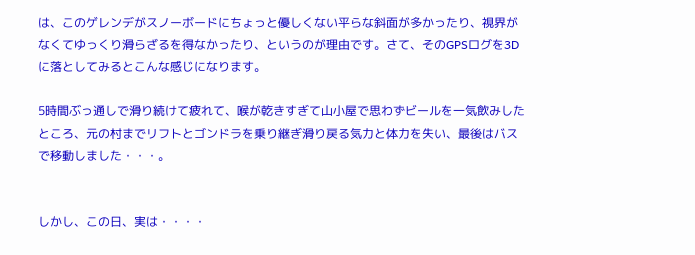は、このゲレンデがスノーボードにちょっと優しくない平らな斜面が多かったり、視界がなくてゆっくり滑らざるを得なかったり、というのが理由です。さて、そのGPSログを3Dに落としてみるとこんな感じになります。

5時間ぶっ通しで滑り続けて疲れて、喉が乾きすぎて山小屋で思わずビールを一気飲みしたところ、元の村までリフトとゴンドラを乗り継ぎ滑り戻る気力と体力を失い、最後はバスで移動しました・・・。


しかし、この日、実は・・・・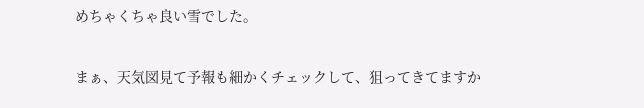めちゃくちゃ良い雪でした。

まぁ、天気図見て予報も細かくチェックして、狙ってきてますか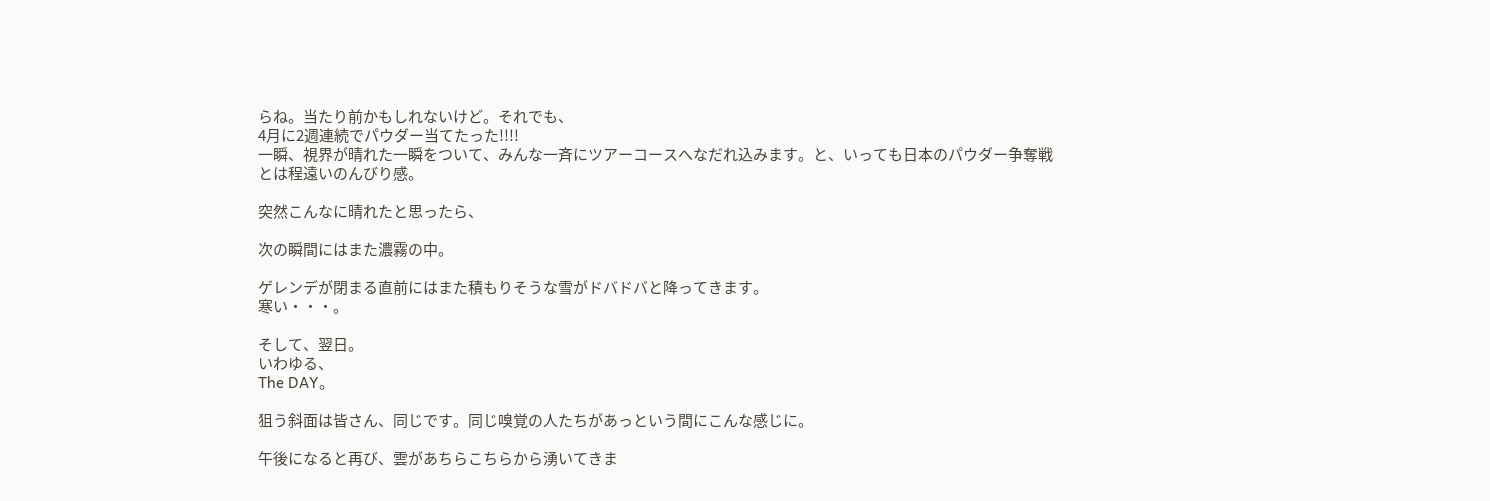らね。当たり前かもしれないけど。それでも、
4月に2週連続でパウダー当てたった!!!!
一瞬、視界が晴れた一瞬をついて、みんな一斉にツアーコースへなだれ込みます。と、いっても日本のパウダー争奪戦とは程遠いのんびり感。

突然こんなに晴れたと思ったら、

次の瞬間にはまた濃霧の中。

ゲレンデが閉まる直前にはまた積もりそうな雪がドバドバと降ってきます。
寒い・・・。

そして、翌日。
いわゆる、
The DAY。

狙う斜面は皆さん、同じです。同じ嗅覚の人たちがあっという間にこんな感じに。

午後になると再び、雲があちらこちらから湧いてきま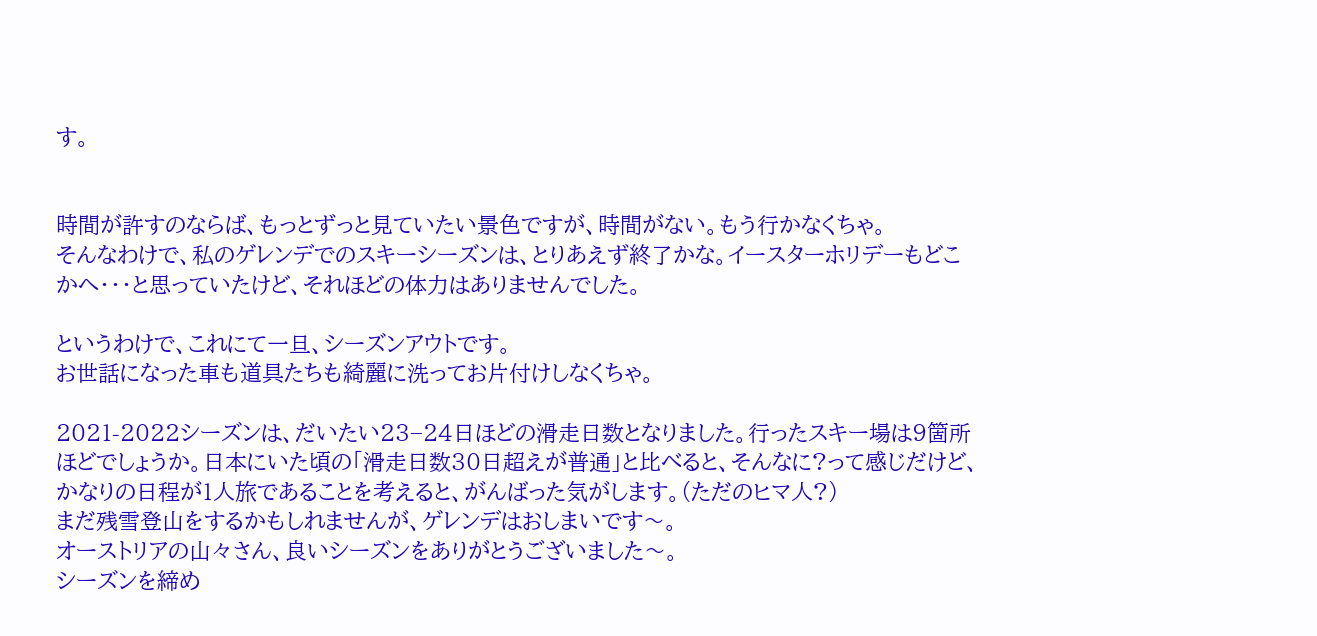す。


時間が許すのならば、もっとずっと見ていたい景色ですが、時間がない。もう行かなくちゃ。
そんなわけで、私のゲレンデでのスキーシーズンは、とりあえず終了かな。イースターホリデーもどこかへ・・・と思っていたけど、それほどの体力はありませんでした。

というわけで、これにて一旦、シーズンアウトです。
お世話になった車も道具たちも綺麗に洗ってお片付けしなくちゃ。

2021-2022シーズンは、だいたい23−24日ほどの滑走日数となりました。行ったスキー場は9箇所ほどでしょうか。日本にいた頃の「滑走日数30日超えが普通」と比べると、そんなに?って感じだけど、かなりの日程が1人旅であることを考えると、がんばった気がします。(ただのヒマ人?)
まだ残雪登山をするかもしれませんが、ゲレンデはおしまいです〜。
オーストリアの山々さん、良いシーズンをありがとうございました〜。
シーズンを締め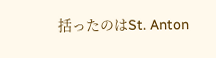括ったのはSt. Anton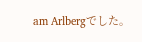am Arlbergでした。